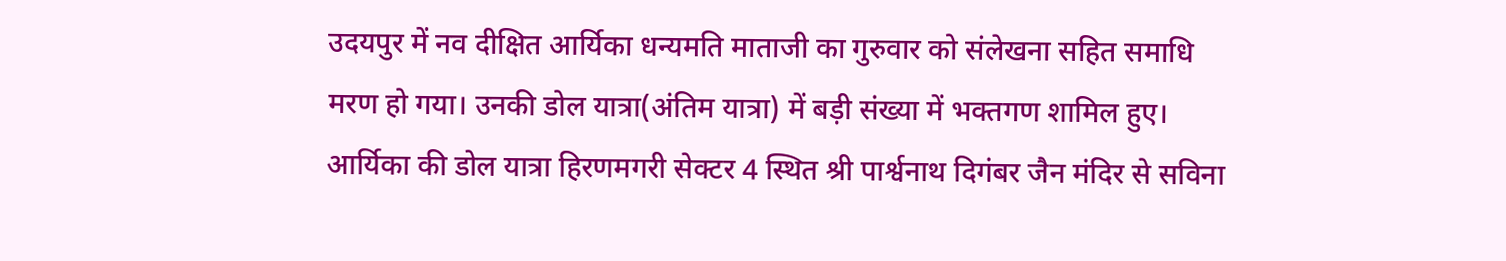उदयपुर में नव दीक्षित आर्यिका धन्यमति माताजी का गुरुवार को संलेखना सहित समाधि मरण हो गया। उनकी डोल यात्रा(अंतिम यात्रा) में बड़ी संख्या में भक्तगण शामिल हुए। आर्यिका की डोल यात्रा हिरणमगरी सेक्टर 4 स्थित श्री पार्श्वनाथ दिगंबर जैन मंदिर से सविना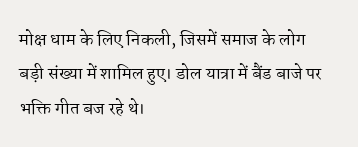मोक्ष धाम के लिए निकली, जिसमें समाज के लोग बड़ी संख्या में शामिल हुए। डोल यात्रा में बैंड बाजे पर भक्ति गीत बज रहे थे।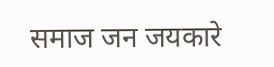समाज जन जयकारे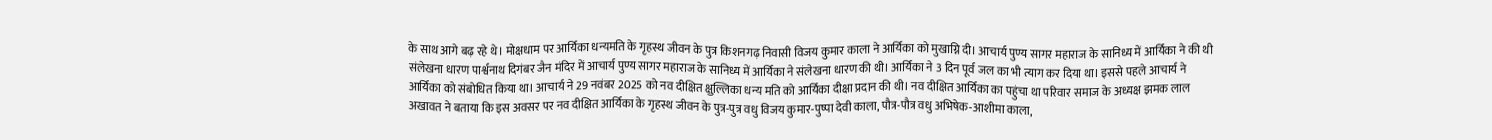के साथ आगे बढ़ रहे थे। मोक्षधाम पर आर्यिका धन्यमति के गृहस्थ जीवन के पुत्र किशनगढ़ निवासी विजय कुमार काला ने आर्यिका को मुखाग्नि दी। आचार्य पुण्य सागर महाराज के सानिध्य में आर्यिका ने की थी संलेखना धारण पार्श्वनाथ दिगंबर जैन मंदिर में आचार्य पुण्य सागर महाराज के सानिध्य में आर्यिका ने संलेखना धारण की थी। आर्यिका ने 3 दिन पूर्व जल का भी त्याग कर दिया था। इससे पहले आचार्य ने आर्यिका को संबोधित किया था। आचार्य ने 29 नवंबर 2025 को नव दीक्षित क्षुल्लिका धन्य मति को आर्यिका दीक्षा प्रदान की थी। नव दीक्षित आर्यिका का पहुंचा था परिवार समाज के अध्यक्ष झमक लाल अखावत ने बताया कि इस अवसर पर नव दीक्षित आर्यिका के गृहस्थ जीवन के पुत्र-पुत्र वधु विजय कुमार-पुष्पा देवी काला, पौत्र-पौत्र वधु अभिषेक-आशीमा काला,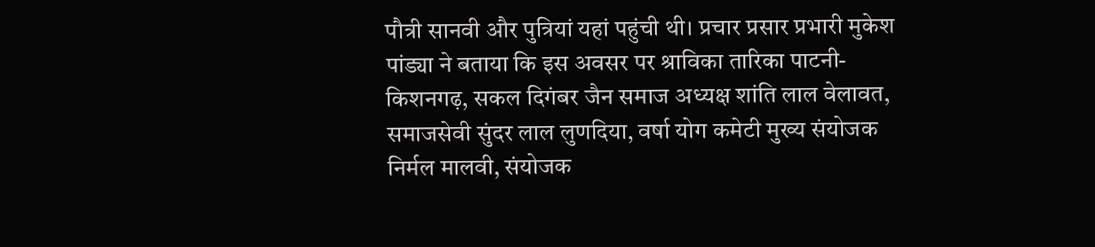पौत्री सानवी और पुत्रियां यहां पहुंची थी। प्रचार प्रसार प्रभारी मुकेश पांड्या ने बताया कि इस अवसर पर श्राविका तारिका पाटनी-किशनगढ़, सकल दिगंबर जैन समाज अध्यक्ष शांति लाल वेलावत, समाजसेवी सुंदर लाल लुणदिया, वर्षा योग कमेटी मुख्य संयोजक निर्मल मालवी, संयोजक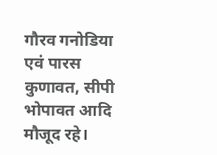गौरव गनोडिया एवं पारस कुणावत, सीपी भोपावत आदि मौजूद रहे।